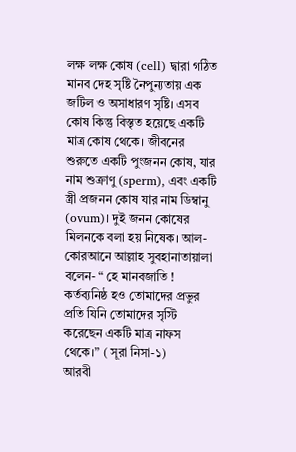লক্ষ লক্ষ কোষ (cell) দ্বারা গঠিত মানব দেহ সৃষ্টি নৈপুন্যতায় এক জটিল ও অসাধারণ সৃষ্টি। এসব কোষ কিন্তু বিস্তৃত হয়েছে একটি মাত্র কোষ থেকে। জীবনের শুরুতে একটি পুংজনন কোষ, যার নাম শুক্রাণু (sperm), এবং একটি স্ত্রী প্রজনন কোষ যার নাম ডিম্বানু (ovum)। দুই জনন কোষের মিলনকে বলা হয় নিষেক। আল- কোরআনে আল্লাহ সুবহানাতায়ালা বলেন- “ হে মানবজাতি ! কর্তব্যনিষ্ঠ হও তোমাদের প্রভুর প্রতি যিনি তোমাদের সৃস্টি করেছেন একটি মাত্র নাফস থেকে।” ( সূরা নিসা-১)
আরবী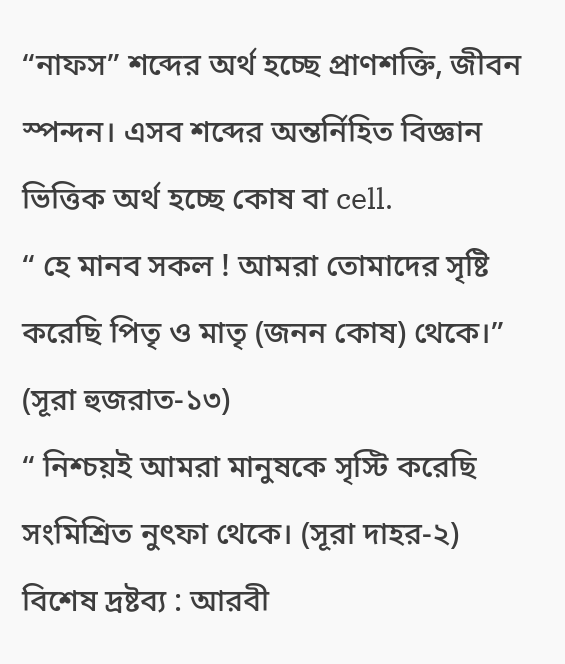“নাফস” শব্দের অর্থ হচ্ছে প্রাণশক্তি, জীবন স্পন্দন। এসব শব্দের অন্তর্নিহিত বিজ্ঞান ভিত্তিক অর্থ হচ্ছে কোষ বা cell.
“ হে মানব সকল ! আমরা তোমাদের সৃষ্টি করেছি পিতৃ ও মাতৃ (জনন কোষ) থেকে।”
(সূরা হুজরাত-১৩)
“ নিশ্চয়ই আমরা মানুষকে সৃস্টি করেছি সংমিশ্রিত নুৎফা থেকে। (সূরা দাহর-২)
বিশেষ দ্রষ্টব্য : আরবী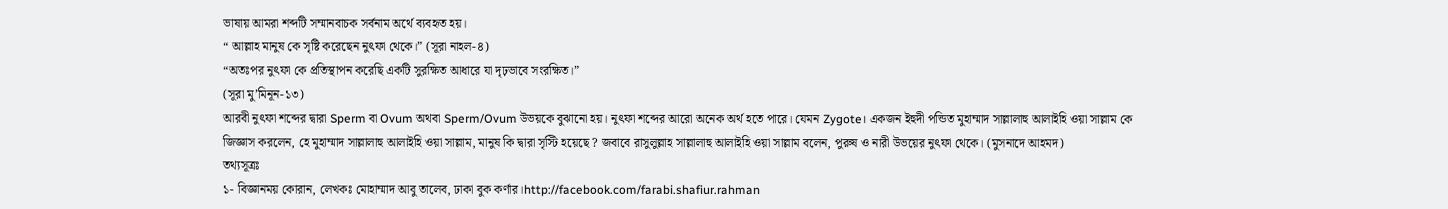ভাষায় আমরা শব্দটি সম্মানবাচক সর্বনাম অর্থে ব্যবহৃত হয়।
“ আল্লাহ মানুষ কে সৃষ্টি করেছেন নুৎফা থেকে।” (সূরা নাহল-৪)
“অতঃপর নুৎফা কে প্রতিস্থাপন করেছি একটি সুরক্ষিত আধারে যা দৃঢ়ভাবে সংরক্ষিত।”
(সূরা মু’মিনূন-১৩)
আরবী নুৎফা শব্দের দ্বারা Sperm বা Ovum অথবা Sperm/Ovum উভয়কে বুঝানো হয়। নুৎফা শব্দের আরো অনেক অর্থ হতে পারে। যেমন Zygote। একজন ইহুদী পন্ডিত মুহাম্মাদ সাল্লালাহু আলাইহি ওয়া সাল্লাম কে জিজ্ঞাস করলেন, হে মুহাম্মাদ সাল্লালাহু আলাইহি ওয়া সাল্লাম, মানুষ কি দ্বারা সৃস্টি হয়েছে ? জবাবে রাসুলুল্লাহ সাল্লালাহু আলাইহি ওয়া সাল্লাম বলেন, পুরুষ ও নারী উভয়ের নুৎফা থেকে। (মুসনাদে আহমদ)
তথ্যসূত্রঃ
১- বিজ্ঞানময় কোরান, লেখকঃ মোহাম্মাদ আবু তালেব, ঢাকা বুক কর্ণার।http://facebook.com/farabi.shafiur.rahman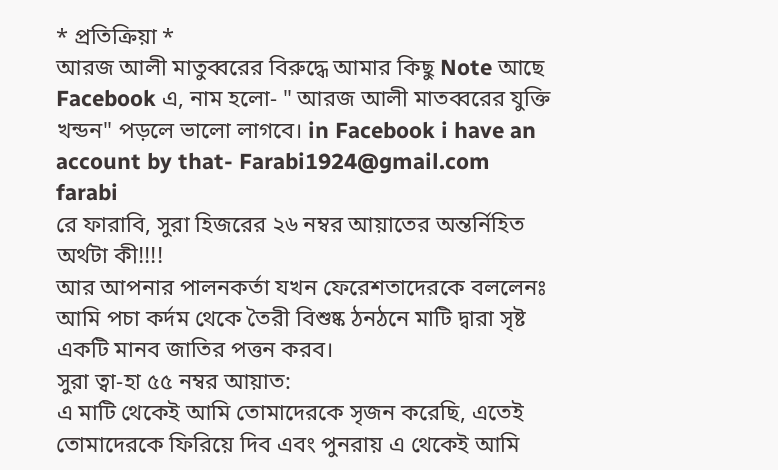* প্রতিক্রিয়া *
আরজ আলী মাতুব্বরের বিরুদ্ধে আমার কিছু Note আছে Facebook এ, নাম হলো- " আরজ আলী মাতব্বরের যুক্তি খন্ডন" পড়লে ভালো লাগবে। in Facebook i have an account by that- Farabi1924@gmail.com
farabi
রে ফারাবি, সুরা হিজরের ২৬ নম্বর আয়াতের অন্তর্নিহিত অর্থটা কী!!!!
আর আপনার পালনকর্তা যখন ফেরেশতাদেরকে বললেনঃ আমি পচা কর্দম থেকে তৈরী বিশুষ্ক ঠনঠনে মাটি দ্বারা সৃষ্ট একটি মানব জাতির পত্তন করব।
সুরা ত্বা-হা ৫৫ নম্বর আয়াত:
এ মাটি থেকেই আমি তোমাদেরকে সৃজন করেছি, এতেই তোমাদেরকে ফিরিয়ে দিব এবং পুনরায় এ থেকেই আমি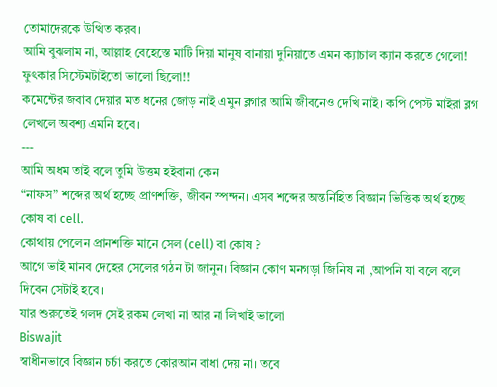তোমাদেরকে উত্থিত করব।
আমি বুঝলাম না, আল্লাহ বেহেস্তে মাটি দিয়া মানুষ বানায়া দুনিয়াতে এমন ক্যাচাল ক্যান করতে গেলো! ফুৎকার সিস্টেমটাইতো ভালো ছিলো!!
কমেন্টের জবাব দেয়ার মত ধনের জোড় নাই এমুন ব্লগার আমি জীবনেও দেখি নাই। কপি পেস্ট মাইরা ব্লগ লেখলে অবশ্য এমনি হবে।
---
আমি অধম তাই বলে তুমি উত্তম হইবানা কেন
“নাফস” শব্দের অর্থ হচ্ছে প্রাণশক্তি, জীবন স্পন্দন। এসব শব্দের অন্তর্নিহিত বিজ্ঞান ভিত্তিক অর্থ হচ্ছে কোষ বা cell.
কোথায় পেলেন প্রানশক্তি মানে সেল (cell) বা কোষ ?
আগে ভাই মানব দেহের সেলের গঠন টা জানুন। বিজ্ঞান কোণ মনগড়া জিনিষ না ,আপনি যা বলে বলে দিবেন সেটাই হবে।
যার শুরুতেই গলদ সেই রকম লেখা না আর না লিখাই ভালো
Biswajit
স্বাধীনভাবে বিজ্ঞান চর্চা করতে কোরআন বাধা দেয় না। তবে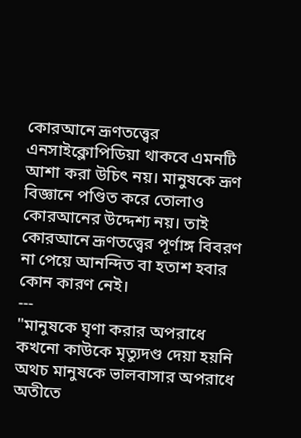কোরআনে ভ্রূণতত্ত্বের এনসাইক্লোপিডিয়া থাকবে এমনটি আশা করা উচিৎ নয়। মানুষকে ভ্রূণ বিজ্ঞানে পণ্ডিত করে তোলাও কোরআনের উদ্দেশ্য নয়। তাই কোরআনে ভ্রূণতত্ত্বের পূর্ণাঙ্গ বিবরণ না পেয়ে আনন্দিত বা হতাশ হবার কোন কারণ নেই।
---
"মানুষকে ঘৃণা করার অপরাধে কখনো কাউকে মৃত্যুদণ্ড দেয়া হয়নি অথচ মানুষকে ভালবাসার অপরাধে অতীতে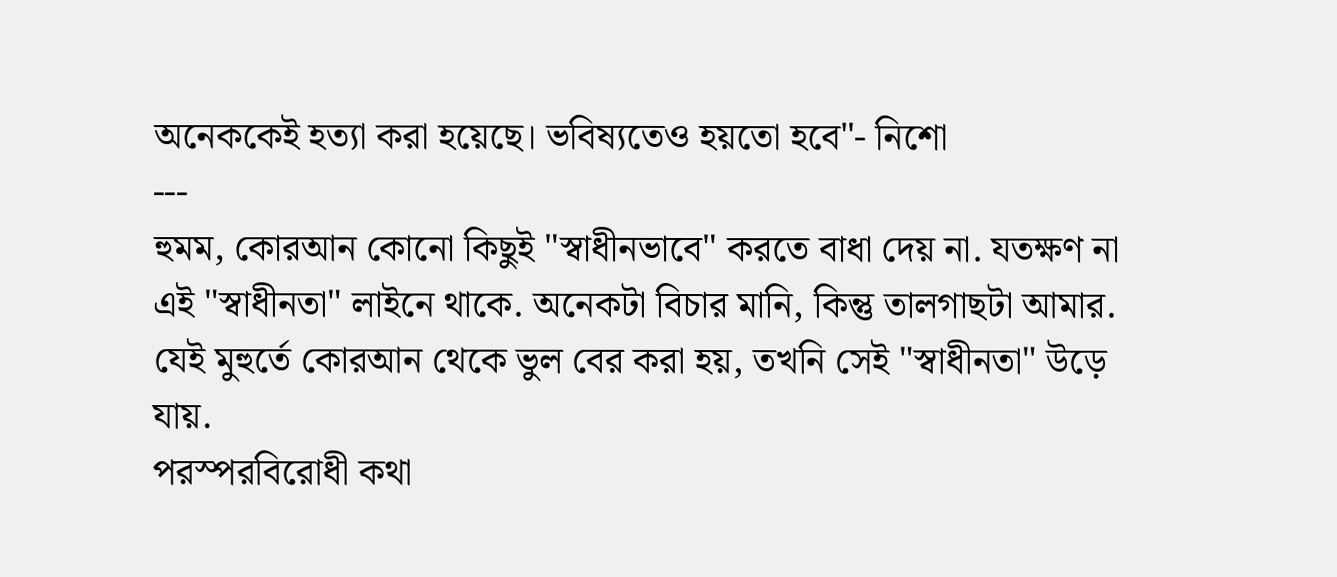অনেককেই হত্যা করা হয়েছে। ভবিষ্যতেও হয়তো হবে"- নিশো
---
হুমম, কোরআন কোনো কিছুই "স্বাধীনভাবে" করতে বাধা দেয় না. যতক্ষণ না এই "স্বাধীনতা" লাইনে থাকে. অনেকটা বিচার মানি, কিন্তু তালগাছটা আমার. যেই মুহুর্তে কোরআন থেকে ভুল বের করা হয়, তখনি সেই "স্বাধীনতা" উড়ে যায়.
পরস্পরবিরোধী কথা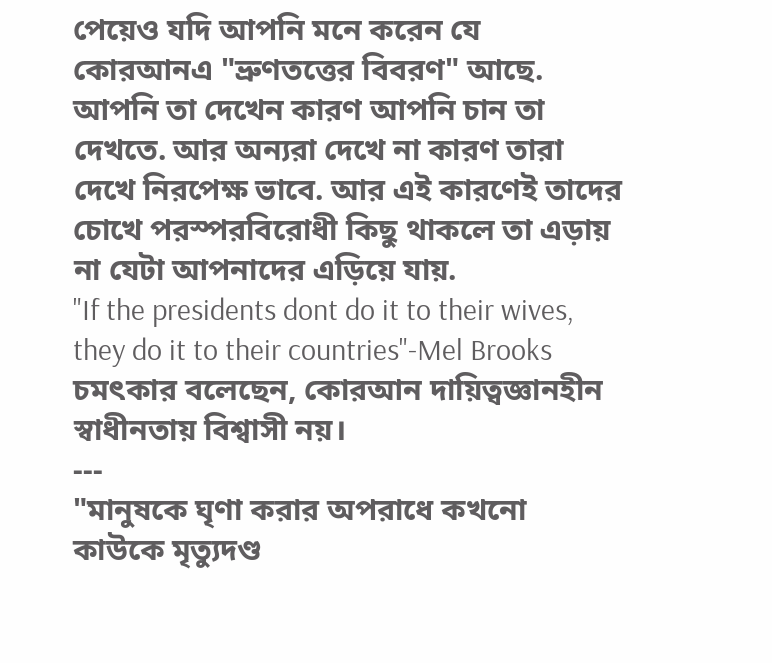পেয়েও যদি আপনি মনে করেন যে কোরআনএ "ভ্রুণতত্তের বিবরণ" আছে. আপনি তা দেখেন কারণ আপনি চান তা দেখতে. আর অন্যরা দেখে না কারণ তারা দেখে নিরপেক্ষ ভাবে. আর এই কারণেই তাদের চোখে পরস্পরবিরোধী কিছু থাকলে তা এড়ায় না যেটা আপনাদের এড়িয়ে যায়.
"If the presidents dont do it to their wives, they do it to their countries"-Mel Brooks
চমৎকার বলেছেন, কোরআন দায়িত্বজ্ঞানহীন স্বাধীনতায় বিশ্বাসী নয়।
---
"মানুষকে ঘৃণা করার অপরাধে কখনো কাউকে মৃত্যুদণ্ড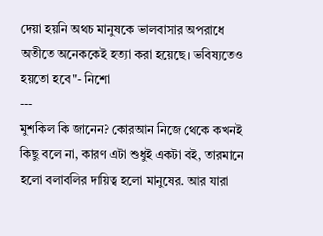দেয়া হয়নি অথচ মানুষকে ভালবাসার অপরাধে অতীতে অনেককেই হত্যা করা হয়েছে। ভবিষ্যতেও হয়তো হবে"- নিশো
---
মুশকিল কি জানেন? কোরআন নিজে থেকে কখনই কিছু বলে না, কারণ এটা শুধুই একটা বই, তারমানে হলো বলাবলির দায়িত্ব হলো মানুষের. আর যারা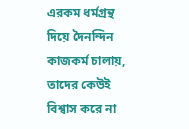এরকম ধর্মগ্রন্থ দিয়ে দৈনন্দিন কাজকর্ম চালায়, তাদের কেউই বিশ্বাস করে না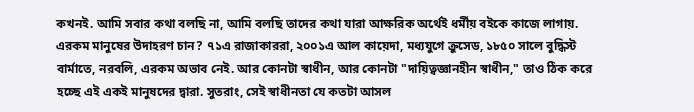কখনই. আমি সবার কথা বলছি না, আমি বলছি তাদের কথা যারা আক্ষরিক অর্থেই ধর্মীয় বইকে কাজে লাগায়. এরকম মানুষের উদাহরণ চান? ৭১এ রাজাকাররা, ২০০১এ আল কায়েদা, মধ্যযুগে ক্রুসেড, ১৮৫০ সালে বুদ্ধিস্ট বার্মাতে, নরবলি, এরকম অভাব নেই. আর কোনটা স্বাধীন, আর কোনটা "দায়িত্বজ্ঞানহীন স্বাধীন," তাও ঠিক করে হচ্ছে এই একই মানুষদের দ্বারা. সুতরাং, সেই স্বাধীনতা যে কতটা আসল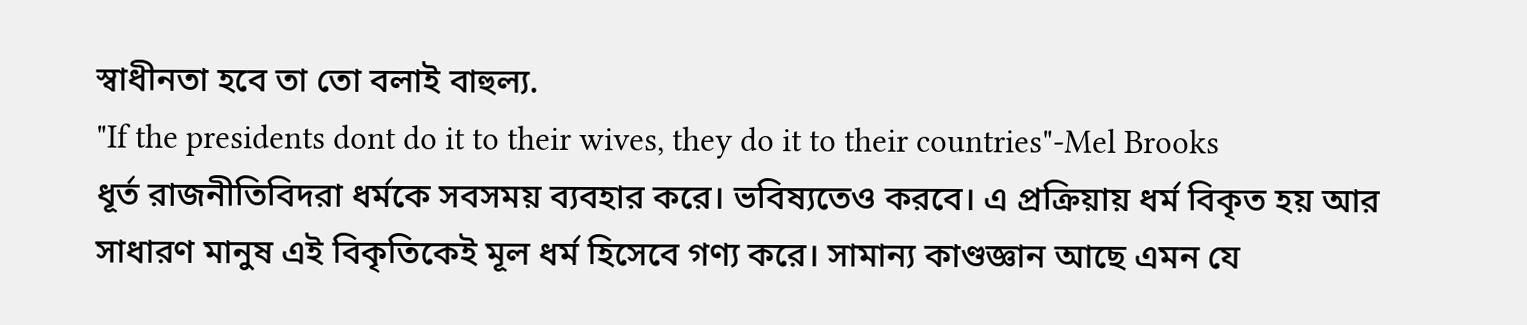স্বাধীনতা হবে তা তো বলাই বাহুল্য.
"If the presidents dont do it to their wives, they do it to their countries"-Mel Brooks
ধূর্ত রাজনীতিবিদরা ধর্মকে সবসময় ব্যবহার করে। ভবিষ্যতেও করবে। এ প্রক্রিয়ায় ধর্ম বিকৃত হয় আর সাধারণ মানুষ এই বিকৃতিকেই মূল ধর্ম হিসেবে গণ্য করে। সামান্য কাণ্ডজ্ঞান আছে এমন যে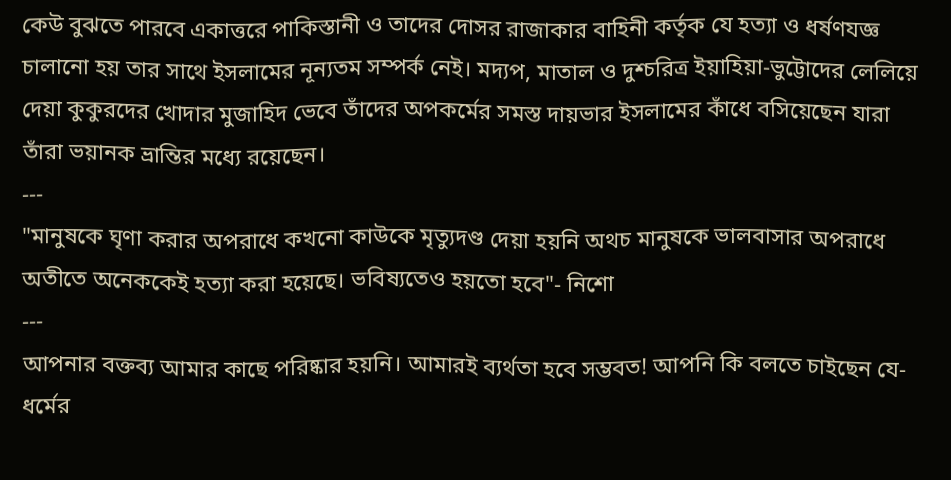কেউ বুঝতে পারবে একাত্তরে পাকিস্তানী ও তাদের দোসর রাজাকার বাহিনী কর্তৃক যে হত্যা ও ধর্ষণযজ্ঞ চালানো হয় তার সাথে ইসলামের নূন্যতম সম্পর্ক নেই। মদ্যপ, মাতাল ও দুশ্চরিত্র ইয়াহিয়া-ভুট্টোদের লেলিয়ে দেয়া কুকুরদের খোদার মুজাহিদ ভেবে তাঁদের অপকর্মের সমস্ত দায়ভার ইসলামের কাঁধে বসিয়েছেন যারা তাঁরা ভয়ানক ভ্রান্তির মধ্যে রয়েছেন।
---
"মানুষকে ঘৃণা করার অপরাধে কখনো কাউকে মৃত্যুদণ্ড দেয়া হয়নি অথচ মানুষকে ভালবাসার অপরাধে অতীতে অনেককেই হত্যা করা হয়েছে। ভবিষ্যতেও হয়তো হবে"- নিশো
---
আপনার বক্তব্য আমার কাছে পরিষ্কার হয়নি। আমারই ব্যর্থতা হবে সম্ভবত! আপনি কি বলতে চাইছেন যে- ধর্মের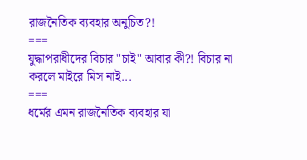রাজনৈতিক ব্যবহার অনুচিত?!
===
যুদ্ধাপরাধীদের বিচার "চাই" আবার কী?! বিচার না করলে মাইরে মিস নাই...
===
ধর্মের এমন রাজনৈতিক ব্যবহার যা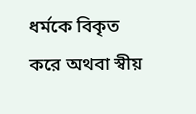ধর্মকে বিকৃত করে অথবা স্বীয়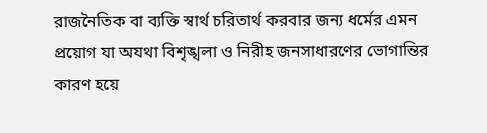রাজনৈতিক বা ব্যক্তি স্বার্থ চরিতার্থ করবার জন্য ধর্মের এমন প্রয়োগ যা অযথা বিশৃঙ্খলা ও নিরীহ জনসাধারণের ভোগান্তির কারণ হয়ে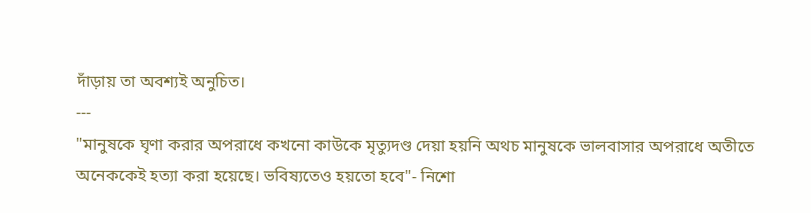দাঁড়ায় তা অবশ্যই অনুচিত।
---
"মানুষকে ঘৃণা করার অপরাধে কখনো কাউকে মৃত্যুদণ্ড দেয়া হয়নি অথচ মানুষকে ভালবাসার অপরাধে অতীতে অনেককেই হত্যা করা হয়েছে। ভবিষ্যতেও হয়তো হবে"- নিশো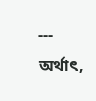---
অর্থাৎ,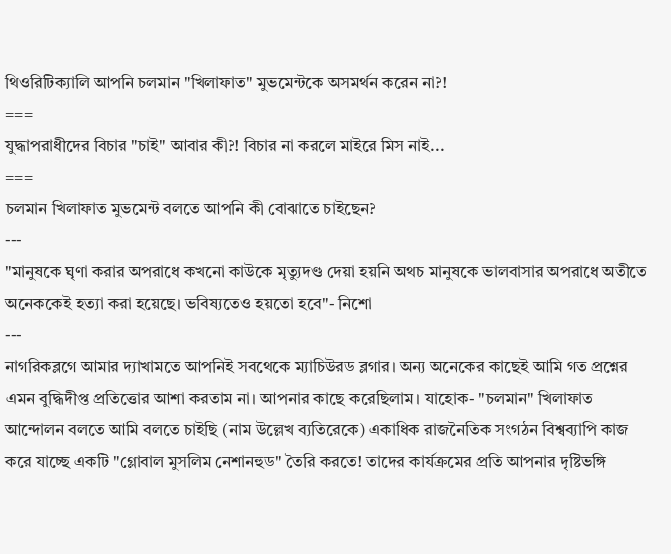থিওরিটিক্যালি আপনি চলমান "খিলাফাত" মুভমেন্টকে অসমর্থন করেন না?!
===
যুদ্ধাপরাধীদের বিচার "চাই" আবার কী?! বিচার না করলে মাইরে মিস নাই...
===
চলমান খিলাফাত মুভমেন্ট বলতে আপনি কী বোঝাতে চাইছেন?
---
"মানুষকে ঘৃণা করার অপরাধে কখনো কাউকে মৃত্যুদণ্ড দেয়া হয়নি অথচ মানুষকে ভালবাসার অপরাধে অতীতে অনেককেই হত্যা করা হয়েছে। ভবিষ্যতেও হয়তো হবে"- নিশো
---
নাগরিকব্লগে আমার দ্যাখামতে আপনিই সবথেকে ম্যাচিউরড ব্লগার। অন্য অনেকের কাছেই আমি গত প্রশ্নের এমন বুদ্ধিদীপ্ত প্রতিত্তোর আশা করতাম না। আপনার কাছে করেছিলাম। যাহোক- "চলমান" খিলাফাত আন্দোলন বলতে আমি বলতে চাইছি (নাম উল্লেখ ব্যতিরেকে) একাধিক রাজনৈতিক সংগঠন বিশ্বব্যাপি কাজ করে যাচ্ছে একটি "গ্লোবাল মুসলিম নেশানহুড" তৈরি করতে! তাদের কার্যক্রমের প্রতি আপনার দৃষ্টিভঙ্গি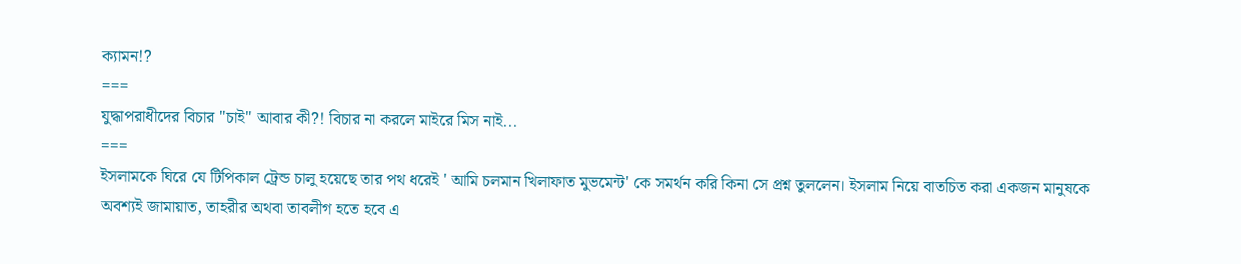ক্যামন!?
===
যুদ্ধাপরাধীদের বিচার "চাই" আবার কী?! বিচার না করলে মাইরে মিস নাই...
===
ইসলামকে ঘিরে যে টিপিকাল ট্রেন্ড চালু হয়েছে তার পথ ধরেই ' আমি চলমান খিলাফাত মুভমেন্ট' কে সমর্থন করি কিনা সে প্রশ্ন তুললেন। ইসলাম নিয়ে বাতচিত করা একজন মানুষকে অবশ্যই জামায়াত, তাহরীর অথবা তাবলীগ হতে হবে এ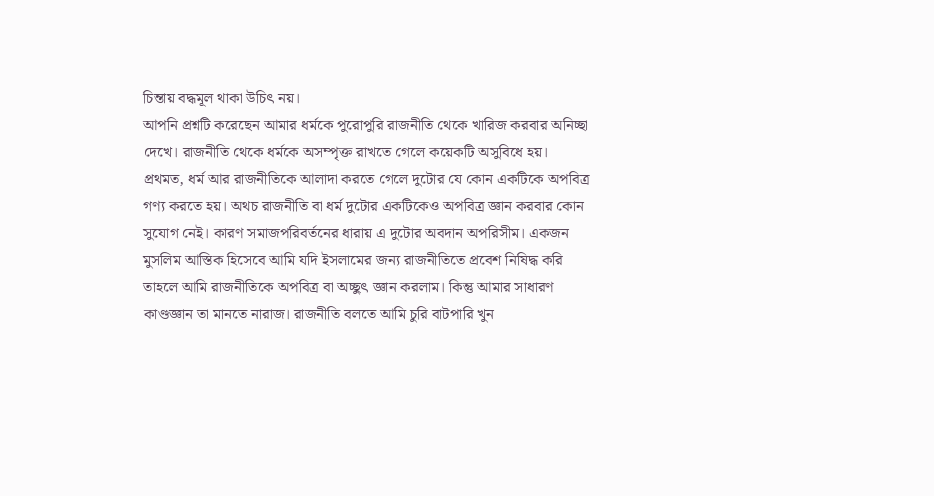চিন্তায় বদ্ধমূল থাকা উচিৎ নয়।
আপনি প্রশ্নটি করেছেন আমার ধর্মকে পুরোপুরি রাজনীতি থেকে খারিজ করবার অনিচ্ছা দেখে। রাজনীতি থেকে ধর্মকে অসম্পৃক্ত রাখতে গেলে কয়েকটি অসুবিধে হয়। প্রথমত, ধর্ম আর রাজনীতিকে আলাদা করতে গেলে দুটোর যে কোন একটিকে অপবিত্র গণ্য করতে হয়। অথচ রাজনীতি বা ধর্ম দুটোর একটিকেও অপবিত্র জ্ঞান করবার কোন সুযোগ নেই। কারণ সমাজপরিবর্তনের ধারায় এ দুটোর অবদান অপরিসীম। একজন মুসলিম আস্তিক হিসেবে আমি যদি ইসলামের জন্য রাজনীতিতে প্রবেশ নিষিদ্ধ করি তাহলে আমি রাজনীতিকে অপবিত্র বা অচ্ছুৎ জ্ঞান করলাম। কিন্তু আমার সাধারণ কাণ্ডজ্ঞান তা মানতে নারাজ। রাজনীতি বলতে আমি চুরি বাটপারি খুন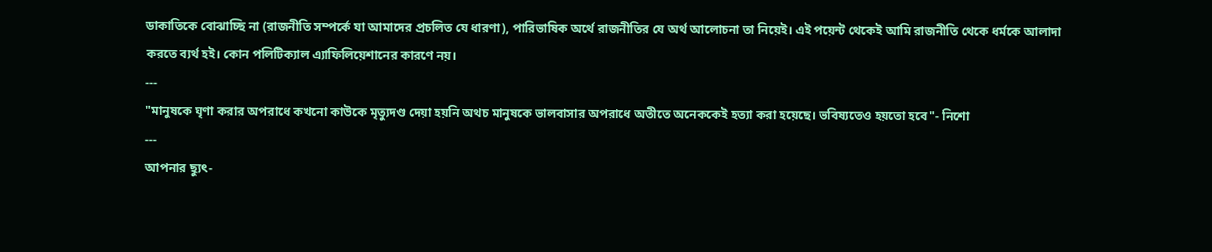ডাকাতিকে বোঝাচ্ছি না (রাজনীতি সম্পর্কে যা আমাদের প্রচলিত যে ধারণা), পারিভাষিক অর্থে রাজনীতির যে অর্থ আলোচনা তা নিয়েই। এই পয়েন্ট থেকেই আমি রাজনীতি থেকে ধর্মকে আলাদা করতে ব্যর্থ হই। কোন পলিটিক্যাল এ্যাফিলিয়েশানের কারণে নয়।
---
"মানুষকে ঘৃণা করার অপরাধে কখনো কাউকে মৃত্যুদণ্ড দেয়া হয়নি অথচ মানুষকে ভালবাসার অপরাধে অতীতে অনেককেই হত্যা করা হয়েছে। ভবিষ্যতেও হয়তো হবে"- নিশো
---
আপনার ছ্যুৎ-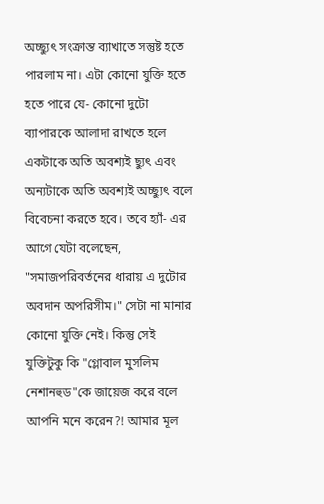অচ্ছ্যুৎ সংক্রান্ত ব্যাখাতে সন্তুষ্ট হতে পারলাম না। এটা কোনো যুক্তি হতে হতে পারে যে- কোনো দুটো ব্যাপারকে আলাদা রাখতে হলে একটাকে অতি অবশ্যই ছ্যুৎ এবং অন্যটাকে অতি অবশ্যই অচ্ছ্যুৎ বলে বিবেচনা করতে হবে। তবে হ্যাঁ- এর আগে যেটা বলেছেন, "সমাজপরিবর্তনের ধারায় এ দুটোর অবদান অপরিসীম।" সেটা না মানার কোনো যুক্তি নেই। কিন্তু সেই যুক্তিটুকু কি "গ্লোবাল মুসলিম নেশানহুড"কে জায়েজ করে বলে আপনি মনে করেন?! আমার মূল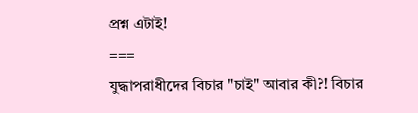প্রশ্ন এটাই!
===
যুদ্ধাপরাধীদের বিচার "চাই" আবার কী?! বিচার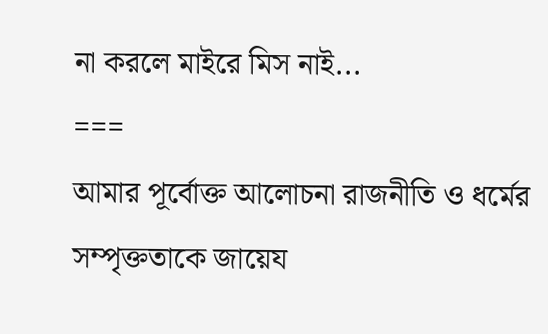না করলে মাইরে মিস নাই...
===
আমার পূর্বোক্ত আলোচনা রাজনীতি ও ধর্মের সম্পৃক্ততাকে জায়েয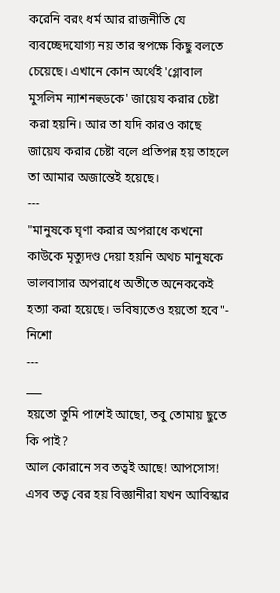করেনি বরং ধর্ম আর রাজনীতি যে ব্যবচ্ছেদযোগ্য নয় তার স্বপক্ষে কিছু বলতে চেয়েছে। এখানে কোন অর্থেই 'গ্লোবাল মুসলিম ন্যাশনহুডকে' জায়েয করার চেষ্টা করা হয়নি। আর তা যদি কারও কাছে জায়েয করার চেষ্টা বলে প্রতিপন্ন হয় তাহলে তা আমার অজান্তেই হয়েছে।
---
"মানুষকে ঘৃণা করার অপরাধে কখনো কাউকে মৃত্যুদণ্ড দেয়া হয়নি অথচ মানুষকে ভালবাসার অপরাধে অতীতে অনেককেই হত্যা করা হয়েছে। ভবিষ্যতেও হয়তো হবে"- নিশো
---
___
হয়তো তুমি পাশেই আছো, তবু তোমায় ছুতে কি পাই?
আল কোরানে সব তত্বই আছে! আপসোস! এসব তত্ব বের হয় বিজ্ঞানীরা যখন আবিস্কার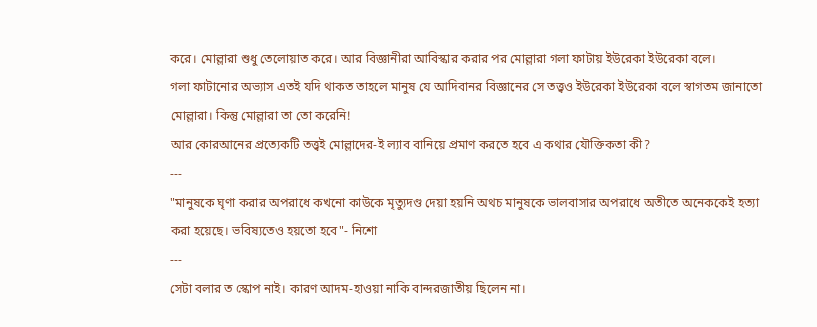করে। মোল্লারা শুধু তেলোয়াত করে। আর বিজ্ঞানীরা আবিস্কার করার পর মোল্লারা গলা ফাটায় ইউরেকা ইউরেকা বলে।
গলা ফাটানোর অভ্যাস এতই যদি থাকত তাহলে মানুষ যে আদিবানর বিজ্ঞানের সে তত্ত্বও ইউরেকা ইউরেকা বলে স্বাগতম জানাতো মোল্লারা। কিন্তু মোল্লারা তা তো করেনি!
আর কোরআনের প্রত্যেকটি তত্ত্বই মোল্লাদের-ই ল্যাব বানিয়ে প্রমাণ করতে হবে এ কথার যৌক্তিকতা কী?
---
"মানুষকে ঘৃণা করার অপরাধে কখনো কাউকে মৃত্যুদণ্ড দেয়া হয়নি অথচ মানুষকে ভালবাসার অপরাধে অতীতে অনেককেই হত্যা করা হয়েছে। ভবিষ্যতেও হয়তো হবে"- নিশো
---
সেটা বলার ত স্কোপ নাই। কারণ আদম-হাওয়া নাকি বান্দরজাতীয় ছিলেন না।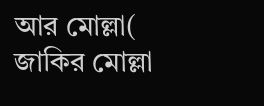আর মোল্লা( জাকির মোল্লা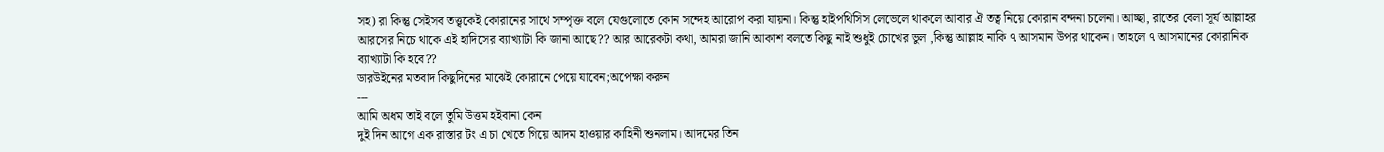সহ) রা কিন্তু সেইসব তত্ত্বকেই কোরানের সাথে সম্পৃক্ত বলে যেগুলোতে কোন সন্দেহ আরোপ করা যায়না। কিন্তু হাইপথিসিস লেভেলে থাকলে আবার ঐ তত্ব নিয়ে কোরান বন্দনা চলেনা। আচ্ছা, রাতের বেলা সূর্য আল্লাহর আরসের নিচে থাকে এই হাদিসের ব্যাখ্যাটা কি জানা আছে?? আর আরেকটা কথা, আমরা জানি আকাশ বলতে কিছু নাই শুধুই চোখের ভুল ,কিন্তু আল্লাহ নাকি ৭ আসমান উপর থাকেন। তাহলে ৭ আসমানের কোরানিক ব্যাখ্যাটা কি হবে??
ডারউইনের মতবাদ কিছুদিনের মাঝেই কোরানে পেয়ে যাবেন;অপেক্ষা করুন
---
আমি অধম তাই বলে তুমি উত্তম হইবানা কেন
দুই দিন আগে এক রাস্তার টং এ চা খেতে গিয়ে আদম হাওয়ার কাহিনী শুনলাম। আদমের তিন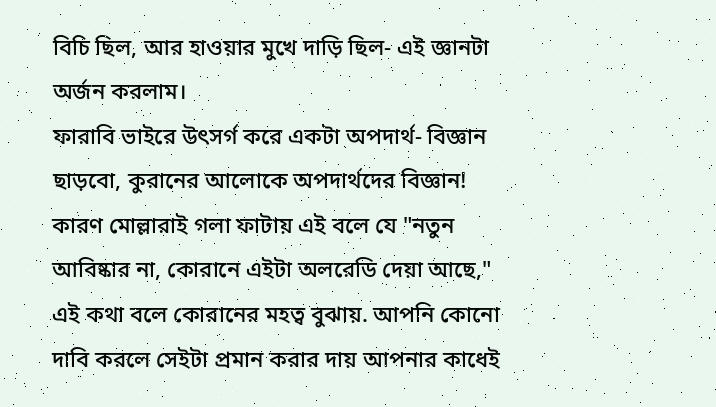বিচি ছিল, আর হাওয়ার মুখে দাড়ি ছিল- এই জ্ঞানটা অর্জন করলাম।
ফারাবি ভাইরে উৎসর্গ করে একটা অপদার্থ- বিজ্ঞান ছাড়বো, কুরানের আলোকে অপদার্থদের বিজ্ঞান!
কারণ মোল্লারাই গলা ফাটায় এই বলে যে "নতুন আবিষ্কার না, কোরানে এইটা অলরেডি দেয়া আছে," এই কথা বলে কোরানের মহত্ব বুঝায়. আপনি কোনো দাবি করলে সেইটা প্রমান করার দায় আপনার কাধেই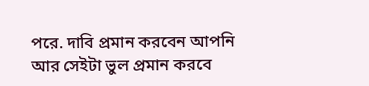পরে. দাবি প্রমান করবেন আপনি আর সেইটা ভুল প্রমান করবে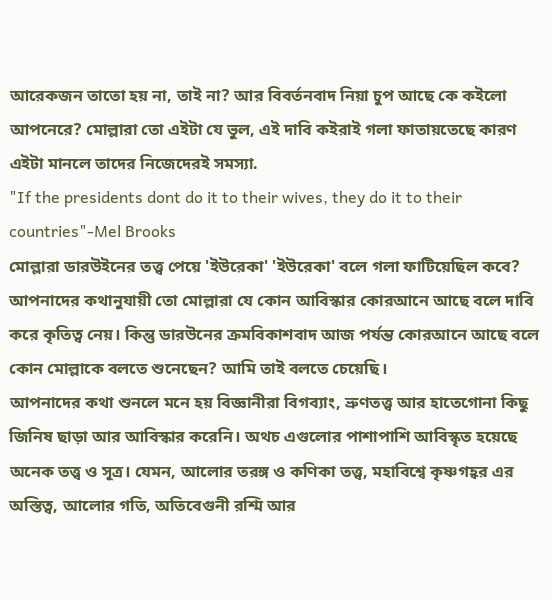আরেকজন তাতো হয় না, তাই না? আর বিবর্তনবাদ নিয়া চুপ আছে কে কইলো আপনেরে? মোল্লারা তো এইটা যে ভুল, এই দাবি কইরাই গলা ফাতায়তেছে কারণ এইটা মানলে তাদের নিজেদেরই সমস্যা.
"If the presidents dont do it to their wives, they do it to their countries"-Mel Brooks
মোল্লারা ডারউইনের তত্ত্ব পেয়ে 'ইউরেকা' 'ইউরেকা' বলে গলা ফাটিয়েছিল কবে? আপনাদের কথানুযায়ী তো মোল্লারা যে কোন আবিস্কার কোরআনে আছে বলে দাবি করে কৃতিত্ব নেয়। কিন্তু ডারউনের ক্রমবিকাশবাদ আজ পর্যন্ত কোরআনে আছে বলে কোন মোল্লাকে বলতে শুনেছেন? আমি তাই বলতে চেয়েছি।
আপনাদের কথা শুনলে মনে হয় বিজ্ঞানীরা বিগব্যাং, ভ্রুণতত্ত্ব আর হাতেগোনা কিছু জিনিষ ছাড়া আর আবিস্কার করেনি। অথচ এগুলোর পাশাপাশি আবিস্কৃত হয়েছে অনেক তত্ত্ব ও সূত্র। যেমন, আলোর তরঙ্গ ও কণিকা তত্ত্ব, মহাবিশ্বে কৃষ্ণগহ্বর এর অস্তিত্ব, আলোর গতি, অতিবেগুনী রশ্মি আর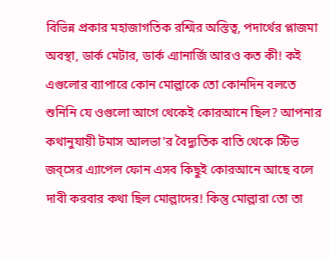বিভিন্ন প্রকার মহাজাগতিক রশ্মির অস্তিত্ব, পদার্থের প্লাজমা অবস্থা, ডার্ক মেটার, ডার্ক এ্যানার্জি আরও কত কী! কই এগুলোর ব্যাপারে কোন মোল্লাকে তো কোনদিন বলতে শুনিনি যে ওগুলো আগে থেকেই কোরআনে ছিল? আপনার কথানুযায়ী টমাস আলভা'র বৈদ্যুতিক বাতি থেকে স্টিভ জব্সের এ্যাপেল ফোন এসব কিছুই কোরআনে আছে বলে দাবী করবার কথা ছিল মোল্লাদের! কিন্তু মোল্লারা তো তা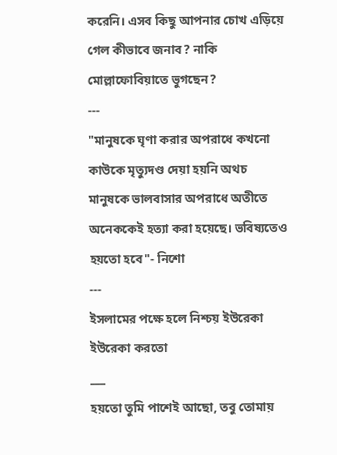করেনি। এসব কিছু আপনার চোখ এড়িয়ে গেল কীভাবে জনাব? নাকি মোল্লাফোবিয়াতে ভুগছেন?
---
"মানুষকে ঘৃণা করার অপরাধে কখনো কাউকে মৃত্যুদণ্ড দেয়া হয়নি অথচ মানুষকে ভালবাসার অপরাধে অতীতে অনেককেই হত্যা করা হয়েছে। ভবিষ্যতেও হয়তো হবে"- নিশো
---
ইসলামের পক্ষে হলে নিশ্চয় ইউরেকা ইউরেকা করতো
___
হয়তো তুমি পাশেই আছো, তবু তোমায়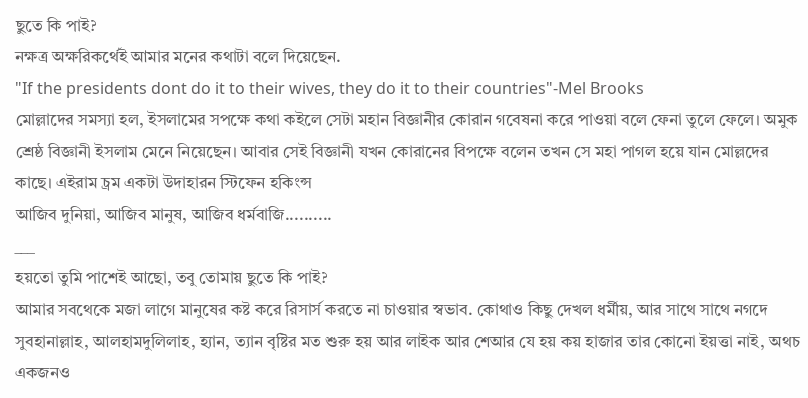ছুতে কি পাই?
নক্ষত্র অক্ষরিকর্থেই আমার মনের কথাটা বলে দিয়েছেন.
"If the presidents dont do it to their wives, they do it to their countries"-Mel Brooks
মোল্লাদের সমস্যা হল, ইসলামের সপক্ষে কথা কইলে সেটা মহান বিজ্ঞানীর কোরান গবেষনা করে পাওয়া বলে ফেনা তুলে ফেলে। অমুক শ্রেষ্ঠ বিজ্ঞানী ইসলাম মেনে নিয়েছেন। আবার সেই বিজ্ঞানী যখন কোরানের বিপক্ষে বলেন তখন সে মহা পাগল হয়ে যান মোল্লদের কাছে। এইরাম চ্রম একটা উদাহারন স্টিফেন হকিংন্স
আজিব দুনিয়া, আজিব মানুষ, আজিব ধর্মবাজি..........
___
হয়তো তুমি পাশেই আছো, তবু তোমায় ছুতে কি পাই?
আমার সবথেকে মজা লাগে মানুষের কষ্ট করে রিসার্স করতে না চাওয়ার স্বভাব. কোথাও কিছু দেখল ধর্মীয়, আর সাথে সাথে নগদে সুবহানাল্লাহ, আলহামদুলিলাহ, হ্যান, ত্যান বৃষ্টির মত শুরু হয় আর লাইক আর শেআর যে হয় কয় হাজার তার কোনো ইয়ত্তা নাই, অথচ একজনও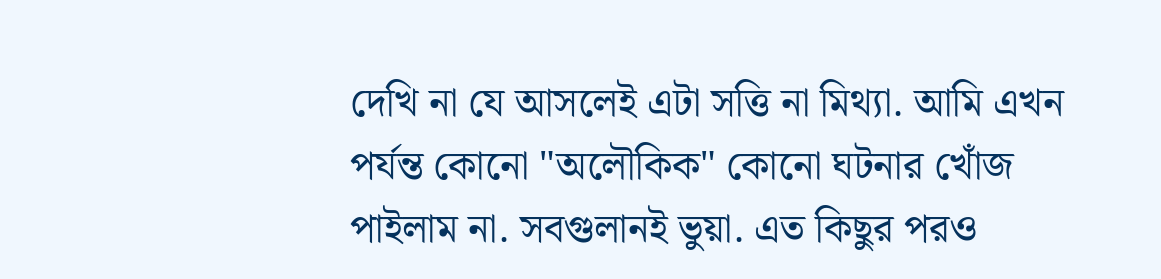দেখি না যে আসলেই এটা সত্তি না মিথ্যা. আমি এখন পর্যন্ত কোনো "অলৌকিক" কোনো ঘটনার খোঁজ পাইলাম না. সবগুলানই ভুয়া. এত কিছুর পরও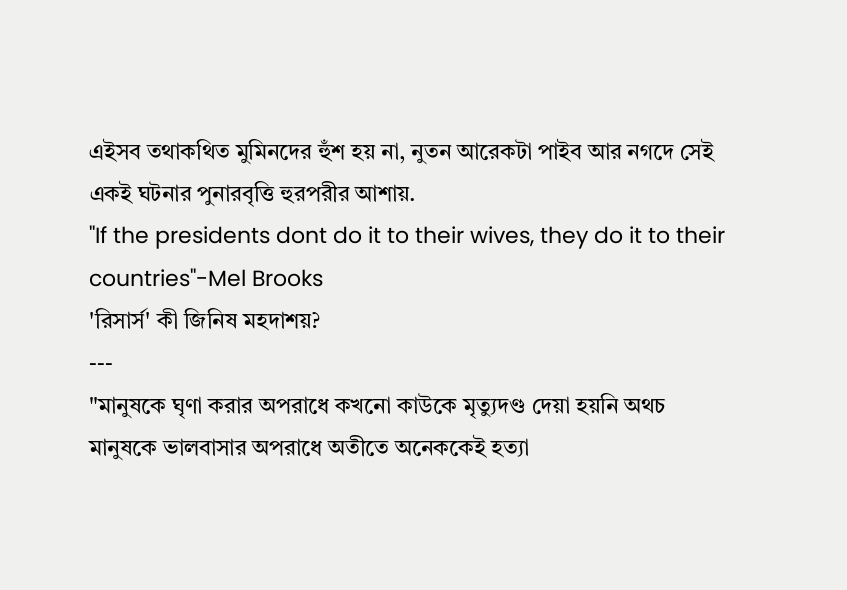এইসব তথাকথিত মুমিনদের হুঁশ হয় না, নুতন আরেকটা পাইব আর নগদে সেই একই ঘটনার পুনারবৃত্তি হুরপরীর আশায়.
"If the presidents dont do it to their wives, they do it to their countries"-Mel Brooks
'রিসার্স' কী জিনিষ মহদাশয়?
---
"মানুষকে ঘৃণা করার অপরাধে কখনো কাউকে মৃত্যুদণ্ড দেয়া হয়নি অথচ মানুষকে ভালবাসার অপরাধে অতীতে অনেককেই হত্যা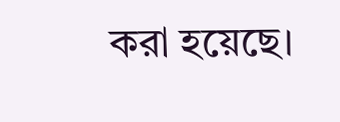করা হয়েছে।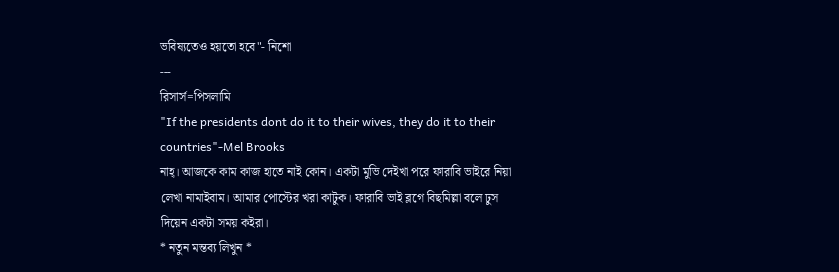ভবিষ্যতেও হয়তো হবে"- নিশো
---
রিসার্স=পিসলামি
"If the presidents dont do it to their wives, they do it to their countries"-Mel Brooks
নাহ্। আজকে কাম কাজ হাতে নাই কোন। একটা মুভি দেইখা পরে ফারাবি ভাইরে নিয়া লেখা নামাইবাম। আমার পোস্টের খরা কাটুক। ফারাবি ভাই ব্লগে বিছমিল্লা বলে ঢুস দিয়েন একটা সময় কইরা।
* নতুন মন্তব্য লিখুন *